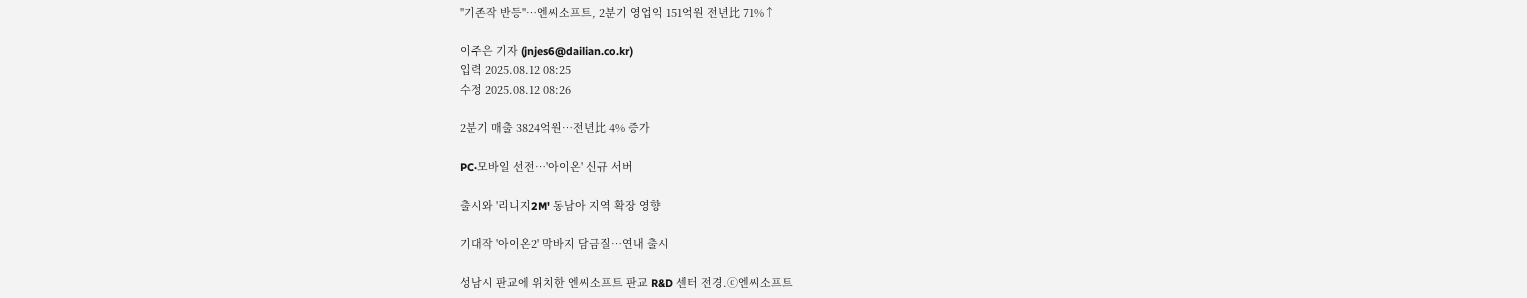"기존작 반등"…엔씨소프트, 2분기 영업익 151억원 전년比 71%↑

이주은 기자 (jnjes6@dailian.co.kr)
입력 2025.08.12 08:25
수정 2025.08.12 08:26

2분기 매출 3824억원…전년比 4% 증가

PC·모바일 선전…'아이온' 신규 서버

출시와 '리니지2M' 동남아 지역 확장 영향

기대작 '아이온2' 막바지 담금질…연내 출시

성남시 판교에 위치한 엔씨소프트 판교 R&D 센터 전경.ⓒ엔씨소프트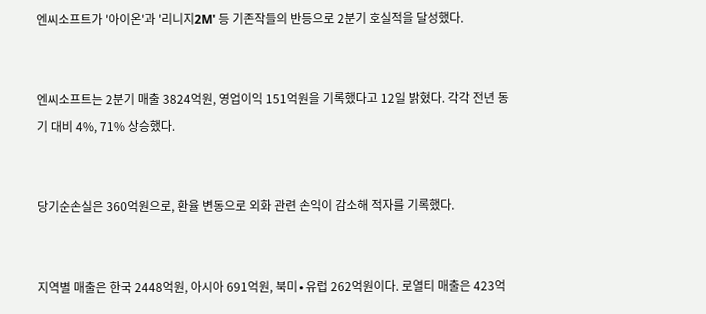엔씨소프트가 '아이온'과 '리니지2M' 등 기존작들의 반등으로 2분기 호실적을 달성했다.


엔씨소프트는 2분기 매출 3824억원, 영업이익 151억원을 기록했다고 12일 밝혔다. 각각 전년 동기 대비 4%, 71% 상승했다.


당기순손실은 360억원으로, 환율 변동으로 외화 관련 손익이 감소해 적자를 기록했다.


지역별 매출은 한국 2448억원, 아시아 691억원, 북미∙유럽 262억원이다. 로열티 매출은 423억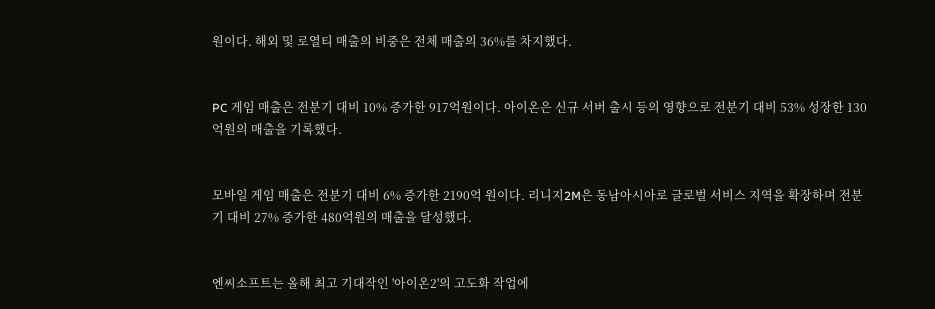원이다. 해외 및 로열티 매출의 비중은 전체 매출의 36%를 차지했다.


PC 게임 매출은 전분기 대비 10% 증가한 917억원이다. 아이온은 신규 서버 출시 등의 영향으로 전분기 대비 53% 성장한 130억원의 매출을 기록했다.


모바일 게임 매출은 전분기 대비 6% 증가한 2190억 원이다. 리니지2M은 동남아시아로 글로벌 서비스 지역을 확장하며 전분기 대비 27% 증가한 480억원의 매출을 달성했다.


엔씨소프트는 올해 최고 기대작인 '아이온2'의 고도화 작업에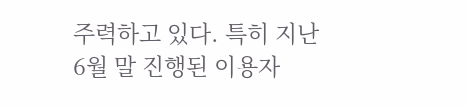주력하고 있다. 특히 지난 6월 말 진행된 이용자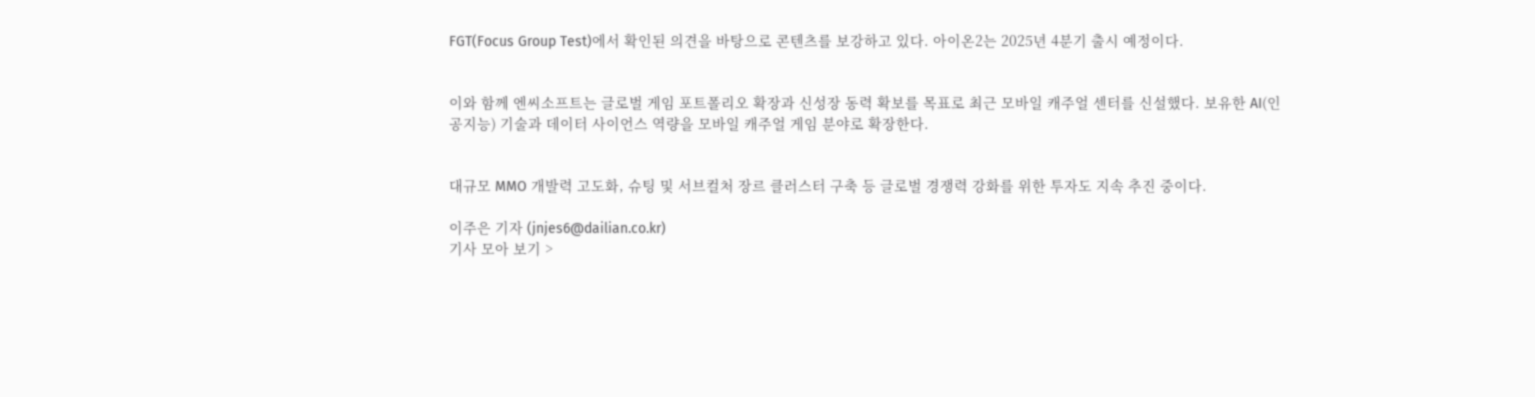FGT(Focus Group Test)에서 확인된 의견을 바탕으로 콘텐츠를 보강하고 있다. 아이온2는 2025년 4분기 출시 예정이다.


이와 함께 엔씨소프트는 글로벌 게임 포트폴리오 확장과 신성장 동력 확보를 목표로 최근 모바일 캐주얼 센터를 신설했다. 보유한 AI(인공지능) 기술과 데이터 사이언스 역량을 모바일 캐주얼 게임 분야로 확장한다.


대규모 MMO 개발력 고도화, 슈팅 및 서브컬처 장르 클러스터 구축 등 글로벌 경쟁력 강화를 위한 투자도 지속 추진 중이다.

이주은 기자 (jnjes6@dailian.co.kr)
기사 모아 보기 >